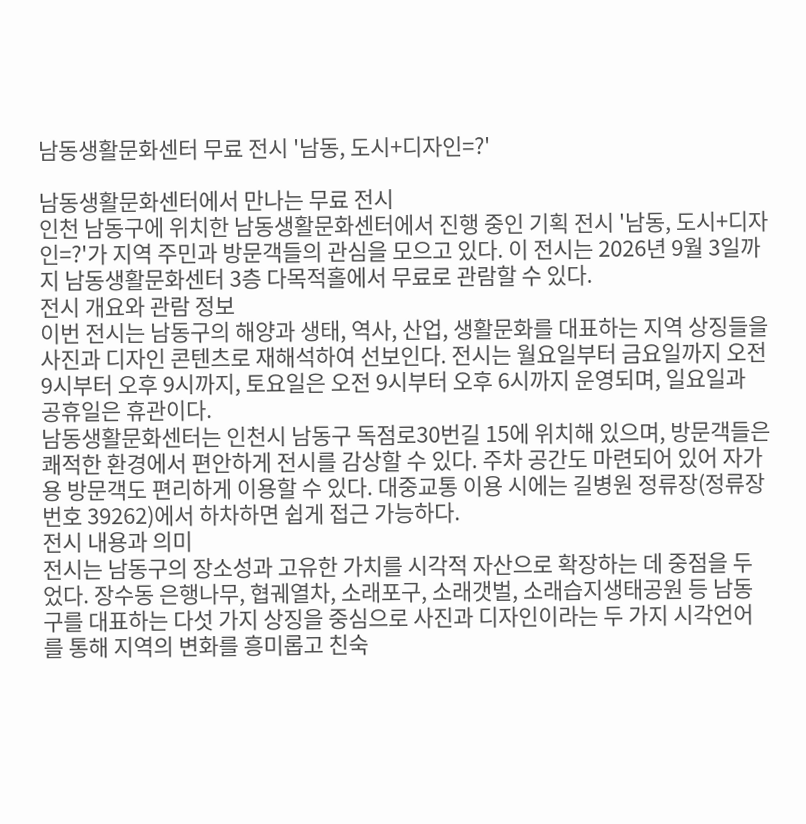남동생활문화센터 무료 전시 '남동, 도시+디자인=?'

남동생활문화센터에서 만나는 무료 전시
인천 남동구에 위치한 남동생활문화센터에서 진행 중인 기획 전시 '남동, 도시+디자인=?'가 지역 주민과 방문객들의 관심을 모으고 있다. 이 전시는 2026년 9월 3일까지 남동생활문화센터 3층 다목적홀에서 무료로 관람할 수 있다.
전시 개요와 관람 정보
이번 전시는 남동구의 해양과 생태, 역사, 산업, 생활문화를 대표하는 지역 상징들을 사진과 디자인 콘텐츠로 재해석하여 선보인다. 전시는 월요일부터 금요일까지 오전 9시부터 오후 9시까지, 토요일은 오전 9시부터 오후 6시까지 운영되며, 일요일과 공휴일은 휴관이다.
남동생활문화센터는 인천시 남동구 독점로30번길 15에 위치해 있으며, 방문객들은 쾌적한 환경에서 편안하게 전시를 감상할 수 있다. 주차 공간도 마련되어 있어 자가용 방문객도 편리하게 이용할 수 있다. 대중교통 이용 시에는 길병원 정류장(정류장 번호 39262)에서 하차하면 쉽게 접근 가능하다.
전시 내용과 의미
전시는 남동구의 장소성과 고유한 가치를 시각적 자산으로 확장하는 데 중점을 두었다. 장수동 은행나무, 협궤열차, 소래포구, 소래갯벌, 소래습지생태공원 등 남동구를 대표하는 다섯 가지 상징을 중심으로 사진과 디자인이라는 두 가지 시각언어를 통해 지역의 변화를 흥미롭고 친숙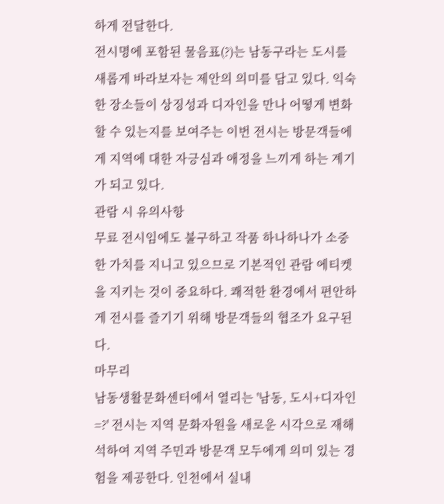하게 전달한다.
전시명에 포함된 물음표(?)는 남동구라는 도시를 새롭게 바라보자는 제안의 의미를 담고 있다. 익숙한 장소들이 상징성과 디자인을 만나 어떻게 변화할 수 있는지를 보여주는 이번 전시는 방문객들에게 지역에 대한 자긍심과 애정을 느끼게 하는 계기가 되고 있다.
관람 시 유의사항
무료 전시임에도 불구하고 작품 하나하나가 소중한 가치를 지니고 있으므로 기본적인 관람 에티켓을 지키는 것이 중요하다. 쾌적한 환경에서 편안하게 전시를 즐기기 위해 방문객들의 협조가 요구된다.
마무리
남동생활문화센터에서 열리는 '남동, 도시+디자인=?' 전시는 지역 문화자원을 새로운 시각으로 재해석하여 지역 주민과 방문객 모두에게 의미 있는 경험을 제공한다. 인천에서 실내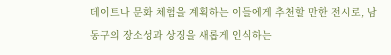데이트나 문화 체험을 계획하는 이들에게 추천할 만한 전시로, 남동구의 장소성과 상징을 새롭게 인식하는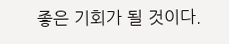좋은 기회가 될 것이다.